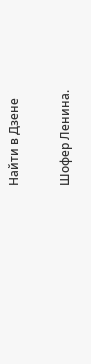Найти в Дзене

Шофер Ленина.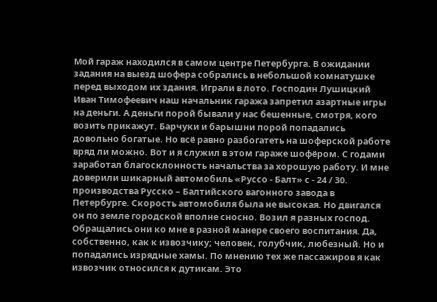Мой гараж находился в самом центре Петербурга. В ожидании задания на выезд шофера собрались в небольшой комнатушке перед выходом их здания. Играли в лото. Господин Лушицкий Иван Тимофеевич наш начальник гаража запретил азартные игры на деньги. А деньги порой бывали у нас бешенные, смотря, кого возить прикажут. Барчуки и барышни порой попадались довольно богатые. Но всё равно разбогатеть на шоферской работе вряд ли можно. Вот и я служил в этом гараже шофёром. С годами заработал благосклонность начальства за хорошую работу. И мне доверили шикарный автомобиль «Руссо - Балт» с - 24 / 30. производства Русско – Балтийского вагонного завода в Петербурге. Скорость автомобиля была не высокая. Но двигался он по земле городской вполне сносно. Возил я разных господ. Обращались они ко мне в разной манере своего воспитания. Да, собственно, как к извозчику; человек, голубчик, любезный. Но и попадались изрядные хамы. По мнению тех же пассажиров я как извозчик относился к дутикам. Это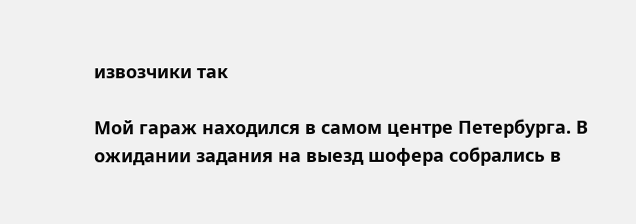извозчики так

Мой гараж находился в самом центре Петербурга. В ожидании задания на выезд шофера собрались в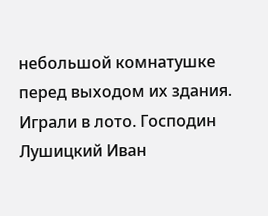небольшой комнатушке перед выходом их здания. Играли в лото. Господин Лушицкий Иван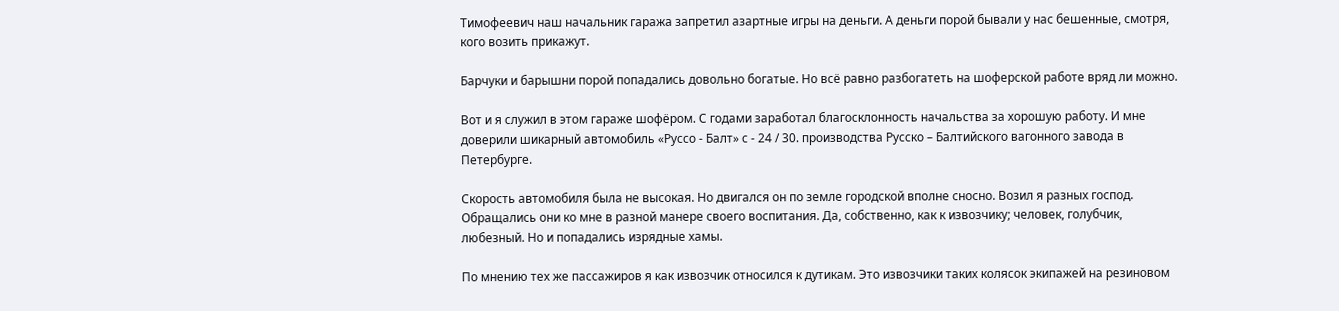Тимофеевич наш начальник гаража запретил азартные игры на деньги. А деньги порой бывали у нас бешенные, смотря, кого возить прикажут.

Барчуки и барышни порой попадались довольно богатые. Но всё равно разбогатеть на шоферской работе вряд ли можно.

Вот и я служил в этом гараже шофёром. С годами заработал благосклонность начальства за хорошую работу. И мне доверили шикарный автомобиль «Руссо - Балт» с - 24 / 30. производства Русско – Балтийского вагонного завода в Петербурге.

Скорость автомобиля была не высокая. Но двигался он по земле городской вполне сносно. Возил я разных господ. Обращались они ко мне в разной манере своего воспитания. Да, собственно, как к извозчику; человек, голубчик, любезный. Но и попадались изрядные хамы.

По мнению тех же пассажиров я как извозчик относился к дутикам. Это извозчики таких колясок экипажей на резиновом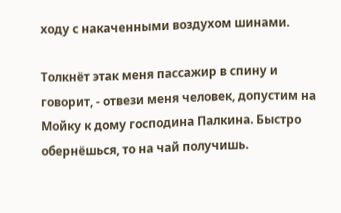ходу с накаченными воздухом шинами.

Толкнёт этак меня пассажир в спину и говорит, - отвези меня человек, допустим на Мойку к дому господина Палкина. Быстро обернёшься, то на чай получишь.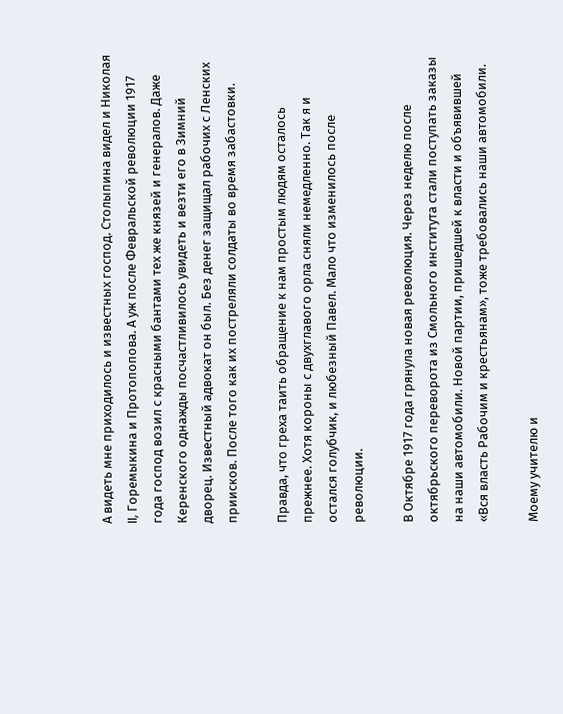А видеть мне приходилось и известных господ. Столыпина видел и Николая II, Горемыкина и Протопопова. А уж после Февральской революции 1917 года господ возил с красными бантами тех же князей и генералов. Даже Керенского однажды посчастливилось увидеть и везти его в Зимний дворец. Известный адвокат он был. Без денег защищал рабочих с Ленских приисков. После того как их постреляли солдаты во время забастовки.

Правда, что греха таить обращение к нам простым людям осталось прежнее. Хотя короны с двухглавого орла сняли немедленно. Так я и остался голубчик, и любезный Павел. Мало что изменилось после революции.

В Октябре 1917 года грянула новая революция. Через неделю после октябрьского переворота из Смольного института стали поступать заказы на наши автомобили. Новой партии, пришедшей к власти и объявившей «Вся власть Рабочим и крестьянам», тоже требовались наши автомобили.

Моему учителю и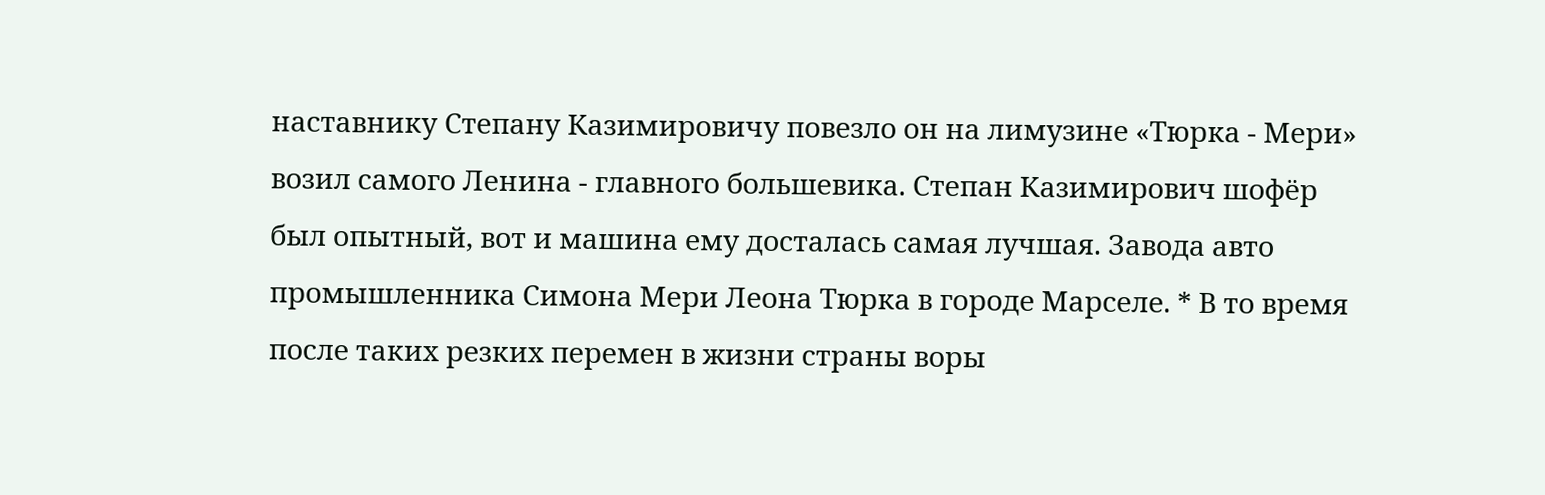наставнику Степану Казимировичу повезло он на лимузине «Тюрка - Мери» возил самого Ленина - главного большевика. Степан Казимирович шофёр был опытный, вот и машина ему досталась самая лучшая. Завода авто промышленника Симона Мери Леона Тюрка в городе Марселе. * В то время после таких резких перемен в жизни страны воры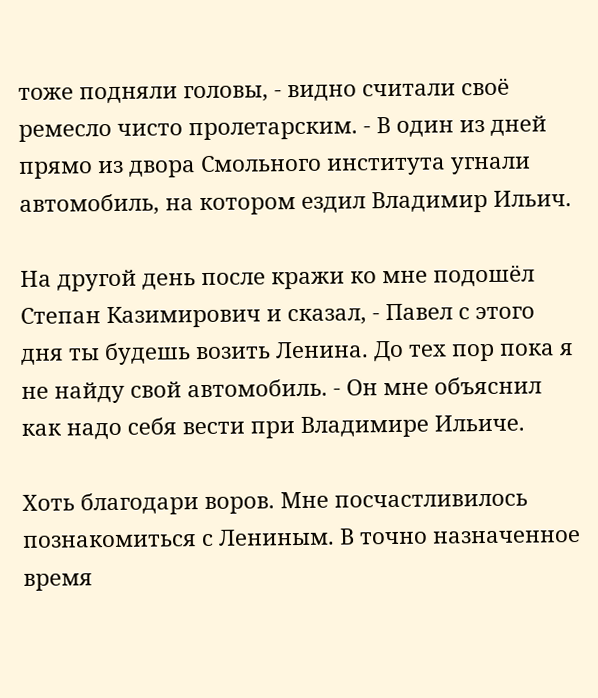тоже подняли головы, - видно считали своё ремесло чисто пролетарским. - В один из дней прямо из двора Смольного института угнали автомобиль, на котором ездил Владимир Ильич.

На другой день после кражи ко мне подошёл Степан Казимирович и сказал, - Павел с этого дня ты будешь возить Ленина. До тех пор пока я не найду свой автомобиль. - Он мне объяснил как надо себя вести при Владимире Ильиче.

Хоть благодари воров. Мне посчастливилось познакомиться с Лениным. В точно назначенное время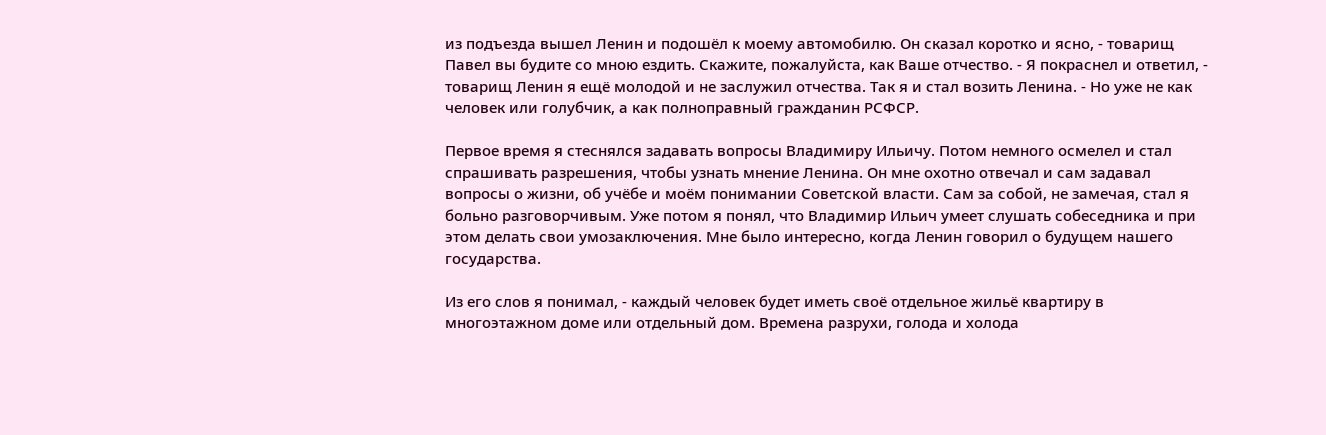из подъезда вышел Ленин и подошёл к моему автомобилю. Он сказал коротко и ясно, - товарищ Павел вы будите со мною ездить. Скажите, пожалуйста, как Ваше отчество. - Я покраснел и ответил, - товарищ Ленин я ещё молодой и не заслужил отчества. Так я и стал возить Ленина. - Но уже не как человек или голубчик, а как полноправный гражданин РСФСР.

Первое время я стеснялся задавать вопросы Владимиру Ильичу. Потом немного осмелел и стал спрашивать разрешения, чтобы узнать мнение Ленина. Он мне охотно отвечал и сам задавал вопросы о жизни, об учёбе и моём понимании Советской власти. Сам за собой, не замечая, стал я больно разговорчивым. Уже потом я понял, что Владимир Ильич умеет слушать собеседника и при этом делать свои умозаключения. Мне было интересно, когда Ленин говорил о будущем нашего государства.

Из его слов я понимал, - каждый человек будет иметь своё отдельное жильё квартиру в многоэтажном доме или отдельный дом. Времена разрухи, голода и холода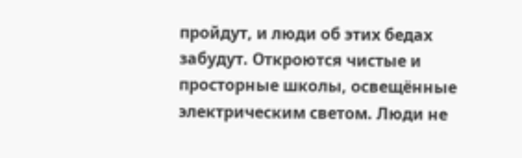пройдут, и люди об этих бедах забудут. Откроются чистые и просторные школы, освещённые электрическим светом. Люди не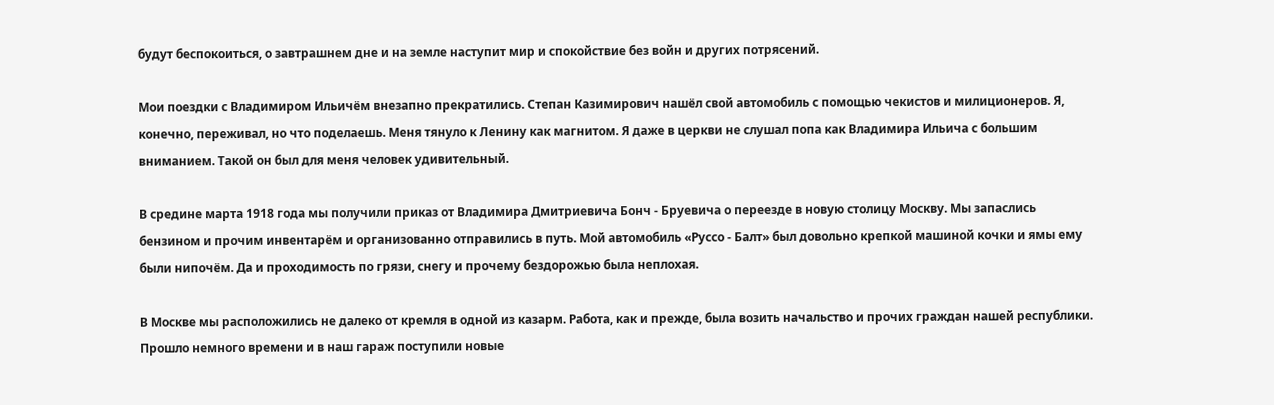будут беспокоиться, о завтрашнем дне и на земле наступит мир и спокойствие без войн и других потрясений.

Мои поездки с Владимиром Ильичём внезапно прекратились. Степан Казимирович нашёл свой автомобиль с помощью чекистов и милиционеров. Я, конечно, переживал, но что поделаешь. Меня тянуло к Ленину как магнитом. Я даже в церкви не слушал попа как Владимира Ильича с большим вниманием. Такой он был для меня человек удивительный.

В средине марта 1918 года мы получили приказ от Владимира Дмитриевича Бонч - Бруевича о переезде в новую столицу Москву. Мы запаслись бензином и прочим инвентарём и организованно отправились в путь. Мой автомобиль «Руссо - Балт» был довольно крепкой машиной кочки и ямы ему были нипочём. Да и проходимость по грязи, снегу и прочему бездорожью была неплохая.

В Москве мы расположились не далеко от кремля в одной из казарм. Работа, как и прежде, была возить начальство и прочих граждан нашей республики. Прошло немного времени и в наш гараж поступили новые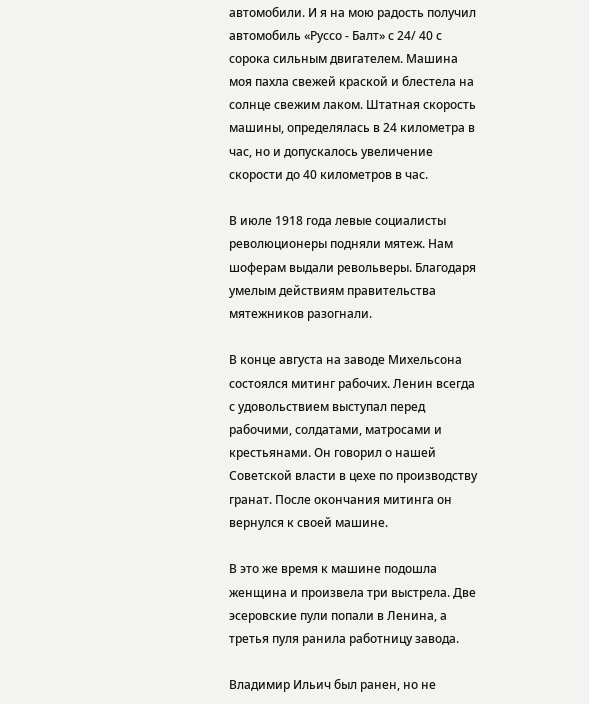автомобили. И я на мою радость получил автомобиль «Руссо - Балт» с 24/ 40 с сорока сильным двигателем. Машина моя пахла свежей краской и блестела на солнце свежим лаком. Штатная скорость машины, определялась в 24 километра в час, но и допускалось увеличение скорости до 40 километров в час.

В июле 1918 года левые социалисты революционеры подняли мятеж. Нам шоферам выдали револьверы. Благодаря умелым действиям правительства мятежников разогнали.

В конце августа на заводе Михельсона состоялся митинг рабочих. Ленин всегда с удовольствием выступал перед рабочими, солдатами, матросами и крестьянами. Он говорил о нашей Советской власти в цехе по производству гранат. После окончания митинга он вернулся к своей машине.

В это же время к машине подошла женщина и произвела три выстрела. Две эсеровские пули попали в Ленина, а третья пуля ранила работницу завода.

Владимир Ильич был ранен, но не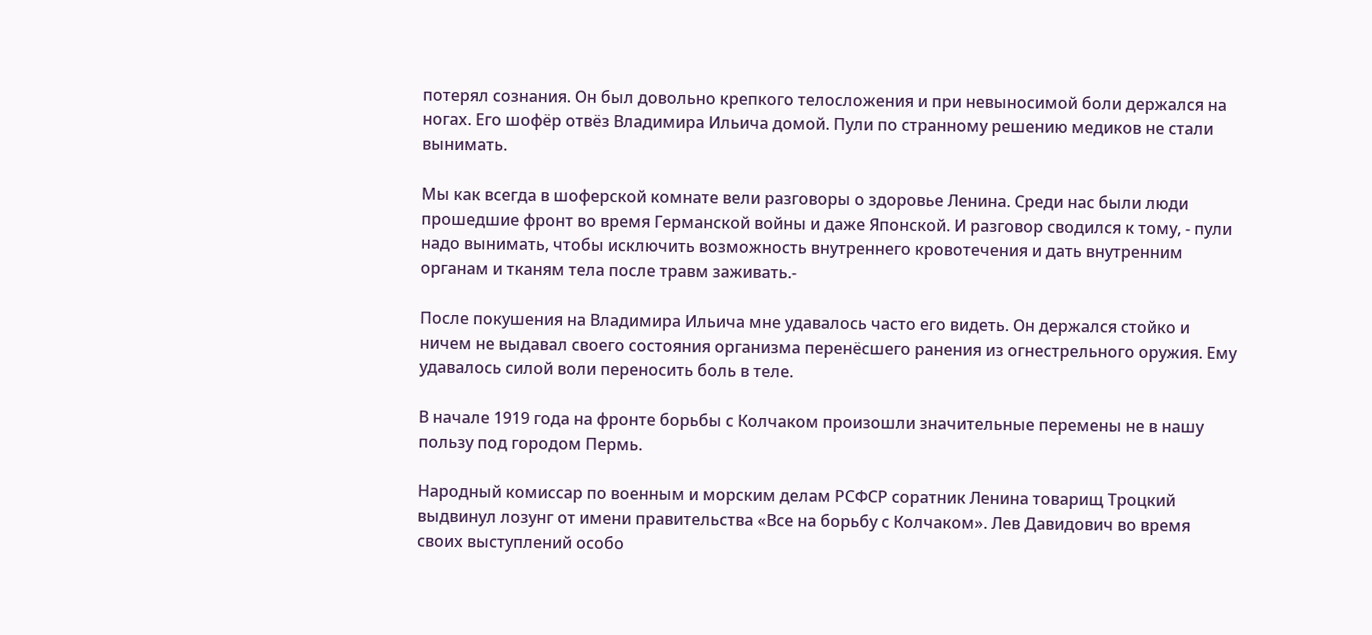потерял сознания. Он был довольно крепкого телосложения и при невыносимой боли держался на ногах. Его шофёр отвёз Владимира Ильича домой. Пули по странному решению медиков не стали вынимать.

Мы как всегда в шоферской комнате вели разговоры о здоровье Ленина. Среди нас были люди прошедшие фронт во время Германской войны и даже Японской. И разговор сводился к тому, - пули надо вынимать, чтобы исключить возможность внутреннего кровотечения и дать внутренним органам и тканям тела после травм заживать.-

После покушения на Владимира Ильича мне удавалось часто его видеть. Он держался стойко и ничем не выдавал своего состояния организма перенёсшего ранения из огнестрельного оружия. Ему удавалось силой воли переносить боль в теле.

В начале 1919 года на фронте борьбы с Колчаком произошли значительные перемены не в нашу пользу под городом Пермь.

Народный комиссар по военным и морским делам РСФСР соратник Ленина товарищ Троцкий выдвинул лозунг от имени правительства «Все на борьбу с Колчаком». Лев Давидович во время своих выступлений особо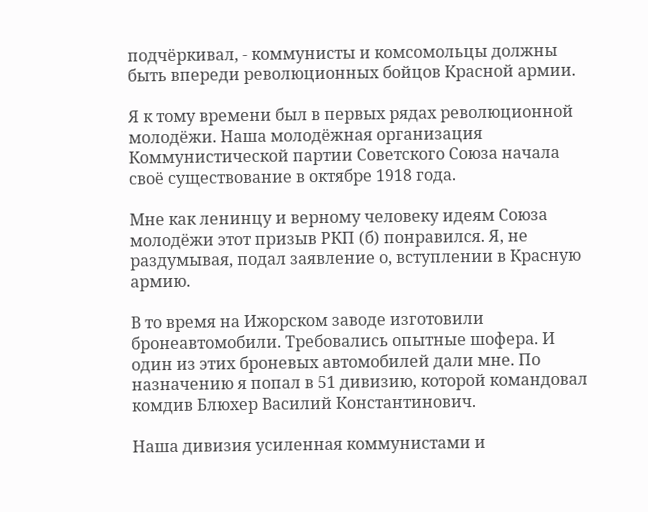подчёркивал, - коммунисты и комсомольцы должны быть впереди революционных бойцов Красной армии.

Я к тому времени был в первых рядах революционной молодёжи. Наша молодёжная организация Коммунистической партии Советского Союза начала своё существование в октябре 1918 года.

Мне как ленинцу и верному человеку идеям Союза молодёжи этот призыв РКП (б) понравился. Я, не раздумывая, подал заявление о, вступлении в Красную армию.

В то время на Ижорском заводе изготовили бронеавтомобили. Требовались опытные шофера. И один из этих броневых автомобилей дали мне. По назначению я попал в 51 дивизию, которой командовал комдив Блюхер Василий Константинович.

Наша дивизия усиленная коммунистами и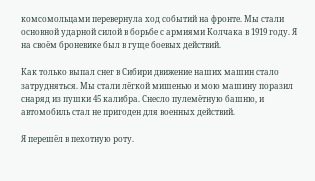комсомольцами перевернула ход событий на фронте. Мы стали основной ударной силой в борьбе с армиями Колчака в 1919 году. Я на своём броневике был в гуще боевых действий.

Как только выпал снег в Сибири движение наших машин стало затрудняться. Мы стали лёгкой мишенью и мою машину поразил снаряд из пушки 45 калибра. Снесло пулемётную башню, и автомобиль стал не пригоден для военных действий.

Я перешёл в пехотную роту.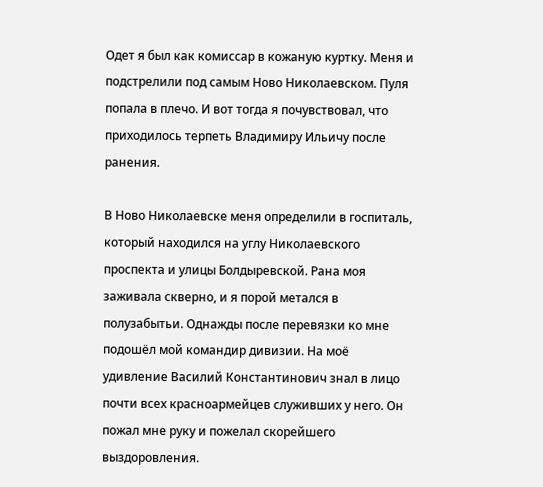Одет я был как комиссар в кожаную куртку. Меня и подстрелили под самым Ново Николаевском. Пуля попала в плечо. И вот тогда я почувствовал, что приходилось терпеть Владимиру Ильичу после ранения.

В Ново Николаевске меня определили в госпиталь, который находился на углу Николаевского проспекта и улицы Болдыревской. Рана моя заживала скверно, и я порой метался в полузабытьи. Однажды после перевязки ко мне подошёл мой командир дивизии. На моё удивление Василий Константинович знал в лицо почти всех красноармейцев служивших у него. Он пожал мне руку и пожелал скорейшего выздоровления.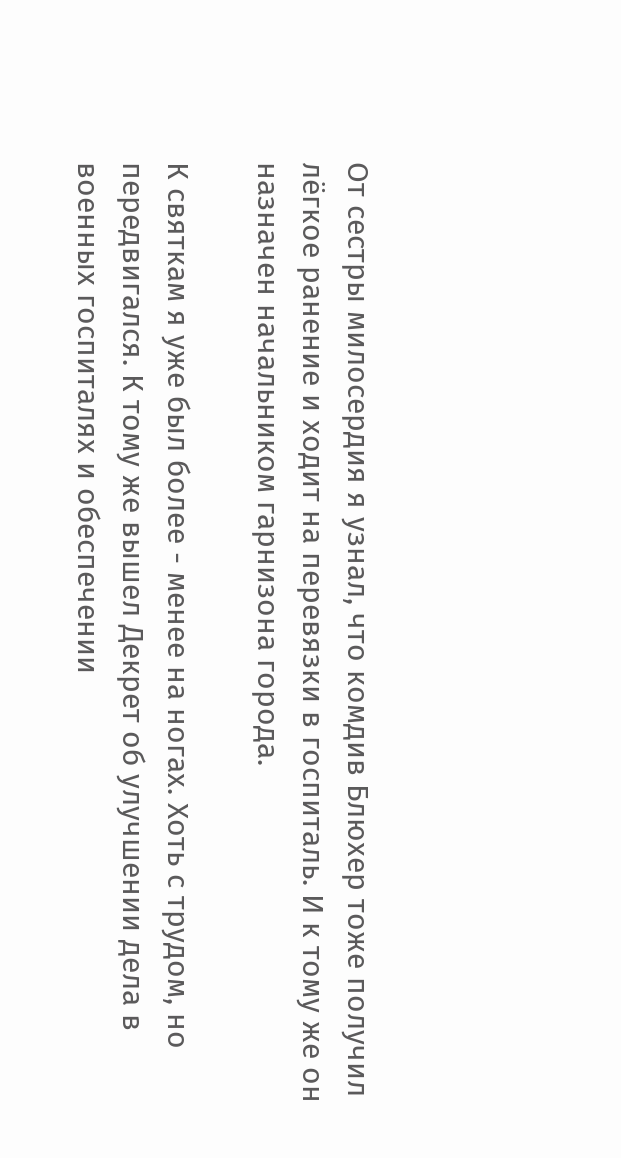От сестры милосердия я узнал, что комдив Блюхер тоже получил лёгкое ранение и ходит на перевязки в госпиталь. И к тому же он назначен начальником гарнизона города.

К святкам я уже был более - менее на ногах. Хоть с трудом, но передвигался. К тому же вышел Декрет об улучшении дела в военных госпиталях и обеспечении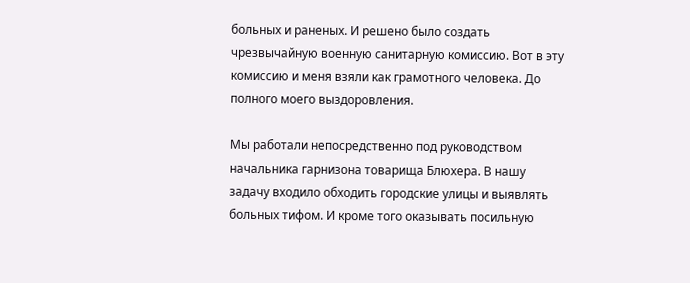больных и раненых. И решено было создать чрезвычайную военную санитарную комиссию. Вот в эту комиссию и меня взяли как грамотного человека. До полного моего выздоровления.

Мы работали непосредственно под руководством начальника гарнизона товарища Блюхера. В нашу задачу входило обходить городские улицы и выявлять больных тифом. И кроме того оказывать посильную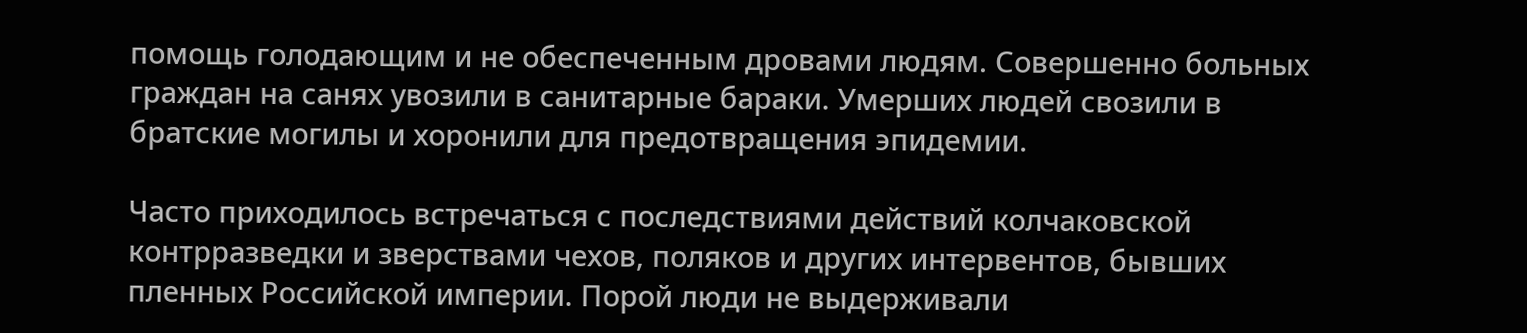помощь голодающим и не обеспеченным дровами людям. Совершенно больных граждан на санях увозили в санитарные бараки. Умерших людей свозили в братские могилы и хоронили для предотвращения эпидемии.

Часто приходилось встречаться с последствиями действий колчаковской контрразведки и зверствами чехов, поляков и других интервентов, бывших пленных Российской империи. Порой люди не выдерживали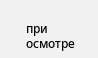при осмотре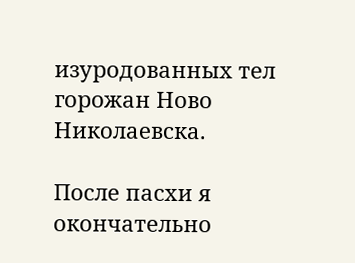изуродованных тел горожан Ново Николаевска.

После пасхи я окончательно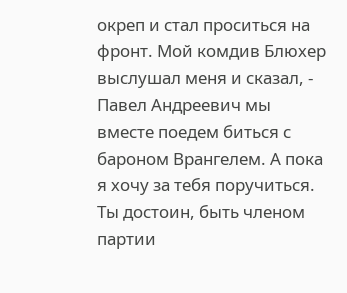окреп и стал проситься на фронт. Мой комдив Блюхер выслушал меня и сказал, - Павел Андреевич мы вместе поедем биться с бароном Врангелем. А пока я хочу за тебя поручиться. Ты достоин, быть членом партии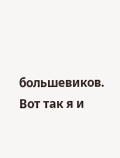большевиков. Вот так я и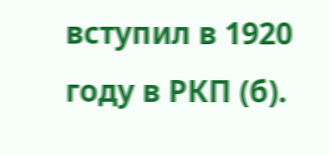вступил в 1920 году в РКП (б).